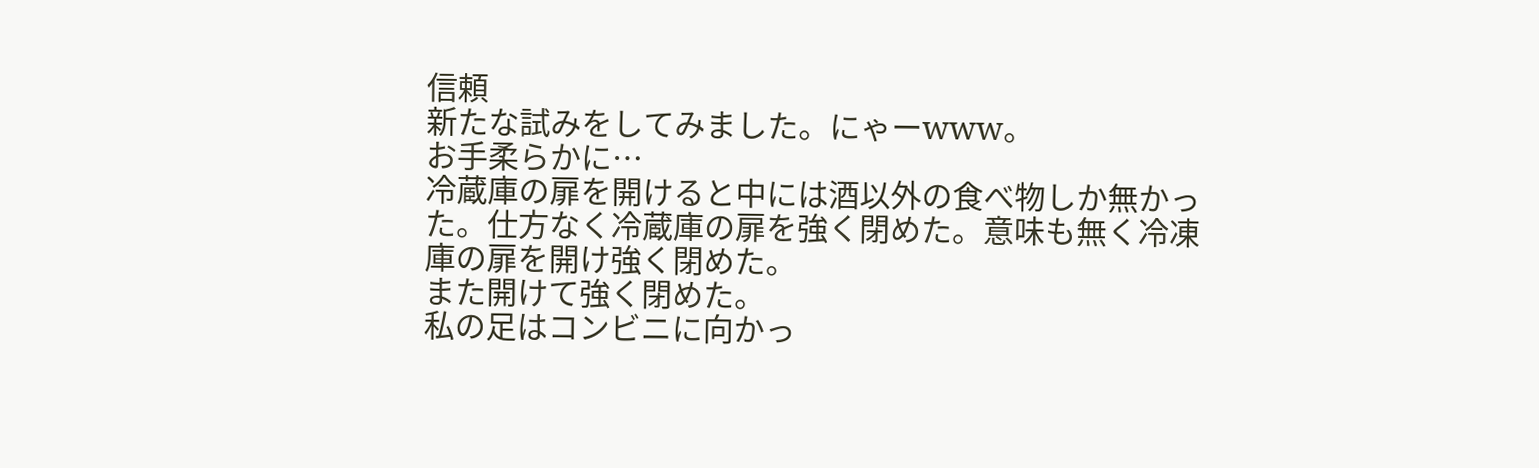信頼
新たな試みをしてみました。にゃーwww。
お手柔らかに…
冷蔵庫の扉を開けると中には酒以外の食べ物しか無かった。仕方なく冷蔵庫の扉を強く閉めた。意味も無く冷凍庫の扉を開け強く閉めた。
また開けて強く閉めた。
私の足はコンビニに向かっ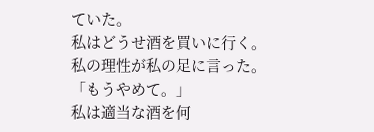ていた。
私はどうせ酒を買いに行く。
私の理性が私の足に言った。
「もうやめて。」
私は適当な酒を何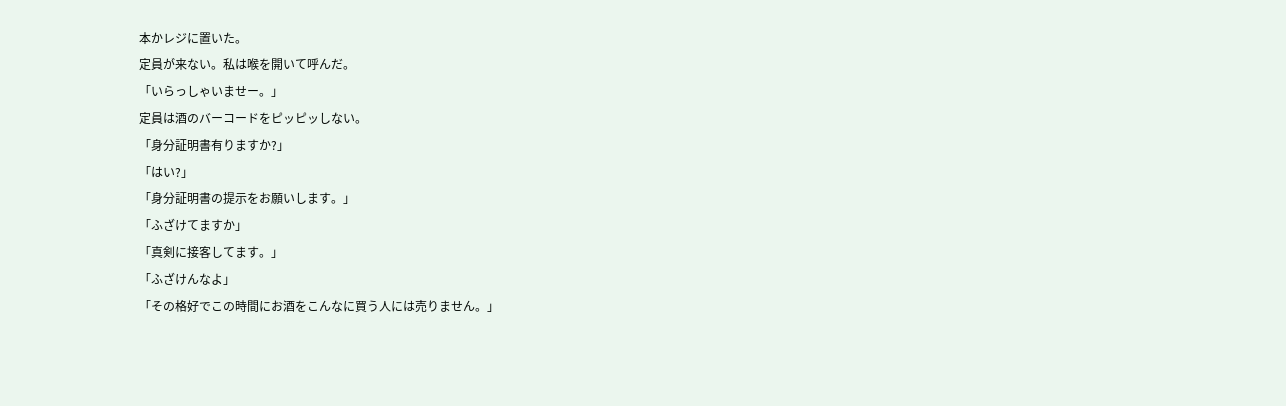本かレジに置いた。
定員が来ない。私は喉を開いて呼んだ。
「いらっしゃいませー。」
定員は酒のバーコードをピッピッしない。
「身分証明書有りますか?」
「はい?」
「身分証明書の提示をお願いします。」
「ふざけてますか」
「真剣に接客してます。」
「ふざけんなよ」
「その格好でこの時間にお酒をこんなに買う人には売りません。」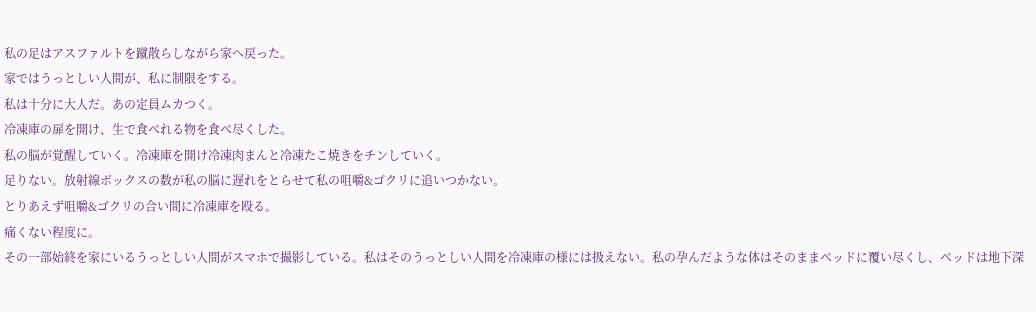私の足はアスファルトを蹴散らしながら家へ戻った。
家ではうっとしい人間が、私に制限をする。
私は十分に大人だ。あの定員ムカつく。
冷凍庫の扉を開け、生で食べれる物を食べ尽くした。
私の脳が覚醒していく。冷凍庫を開け冷凍肉まんと冷凍たこ焼きをチンしていく。
足りない。放射線ボックスの数が私の脳に遅れをとらせて私の咀嚼&ゴクリに追いつかない。
とりあえず咀嚼&ゴクリの合い間に冷凍庫を殴る。
痛くない程度に。
その一部始終を家にいるうっとしい人間がスマホで撮影している。私はそのうっとしい人間を冷凍庫の様には扱えない。私の孕んだような体はそのままベッドに覆い尽くし、ベッドは地下深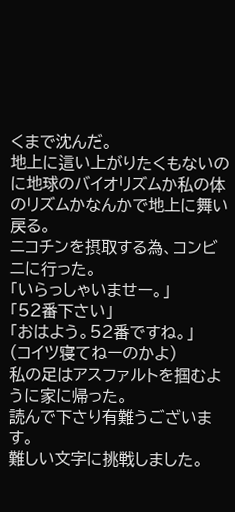くまで沈んだ。
地上に這い上がりたくもないのに地球のバイオリズムか私の体のリズムかなんかで地上に舞い戻る。
ニコチンを摂取する為、コンビニに行った。
「いらっしゃいませー。」
「52番下さい」
「おはよう。52番ですね。」
(コイツ寝てねーのかよ)
私の足はアスファルトを掴むように家に帰った。
読んで下さり有難うございます。
難しい文字に挑戦しました。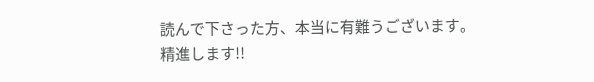読んで下さった方、本当に有難うございます。
精進します!!